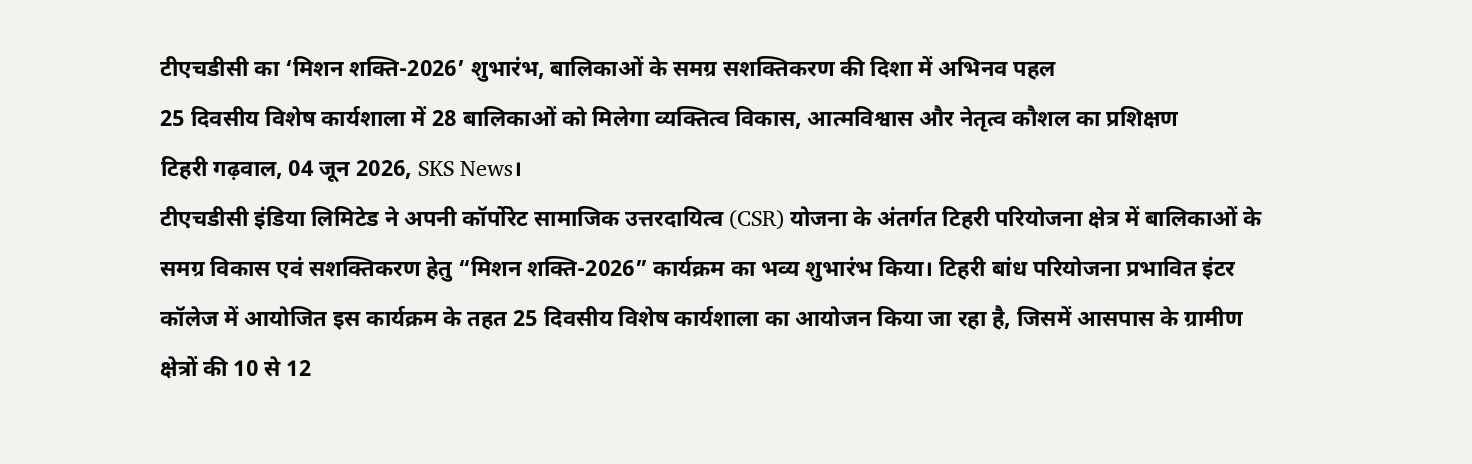टीएचडीसी का ‘मिशन शक्ति-2026’ शुभारंभ, बालिकाओं के समग्र सशक्तिकरण की दिशा में अभिनव पहल
25 दिवसीय विशेष कार्यशाला में 28 बालिकाओं को मिलेगा व्यक्तित्व विकास, आत्मविश्वास और नेतृत्व कौशल का प्रशिक्षण
टिहरी गढ़वाल, 04 जून 2026, SKS News।
टीएचडीसी इंडिया लिमिटेड ने अपनी कॉर्पोरेट सामाजिक उत्तरदायित्व (CSR) योजना के अंतर्गत टिहरी परियोजना क्षेत्र में बालिकाओं के समग्र विकास एवं सशक्तिकरण हेतु “मिशन शक्ति-2026” कार्यक्रम का भव्य शुभारंभ किया। टिहरी बांध परियोजना प्रभावित इंटर कॉलेज में आयोजित इस कार्यक्रम के तहत 25 दिवसीय विशेष कार्यशाला का आयोजन किया जा रहा है, जिसमें आसपास के ग्रामीण क्षेत्रों की 10 से 12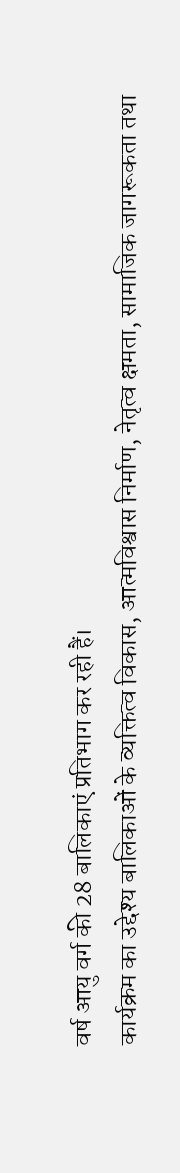वर्ष आयु वर्ग की 28 बालिकाएं प्रतिभाग कर रही हैं।
कार्यक्रम का उद्देश्य बालिकाओं के व्यक्तित्व विकास, आत्मविश्वास निर्माण, नेतृत्व क्षमता, सामाजिक जागरूकता तथा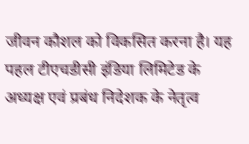जीवन कौशल को विकसित करना है। यह पहल टीएचडीसी इंडिया लिमिटेड के अध्यक्ष एवं प्रबंध निदेशक के नेतृत्व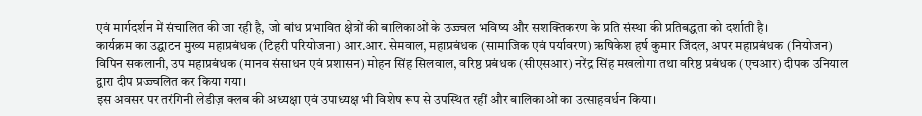एवं मार्गदर्शन में संचालित की जा रही है, जो बांध प्रभावित क्षेत्रों की बालिकाओं के उज्ज्वल भविष्य और सशक्तिकरण के प्रति संस्था की प्रतिबद्धता को दर्शाती है।
कार्यक्रम का उद्घाटन मुख्य महाप्रबंधक (टिहरी परियोजना) आर.आर. सेमवाल, महाप्रबंधक (सामाजिक एवं पर्यावरण) ऋषिकेश हर्ष कुमार जिंदल, अपर महाप्रबंधक (नियोजन) विपिन सकलानी, उप महाप्रबंधक (मानव संसाधन एवं प्रशासन) मोहन सिंह सिलवाल, वरिष्ठ प्रबंधक (सीएसआर) नरेंद्र सिंह मखलोगा तथा वरिष्ठ प्रबंधक (एचआर) दीपक उनियाल द्वारा दीप प्रज्ज्वलित कर किया गया।
इस अवसर पर तरंगिनी लेडीज़ क्लब की अध्यक्षा एवं उपाध्यक्ष भी विशेष रूप से उपस्थित रहीं और बालिकाओं का उत्साहवर्धन किया।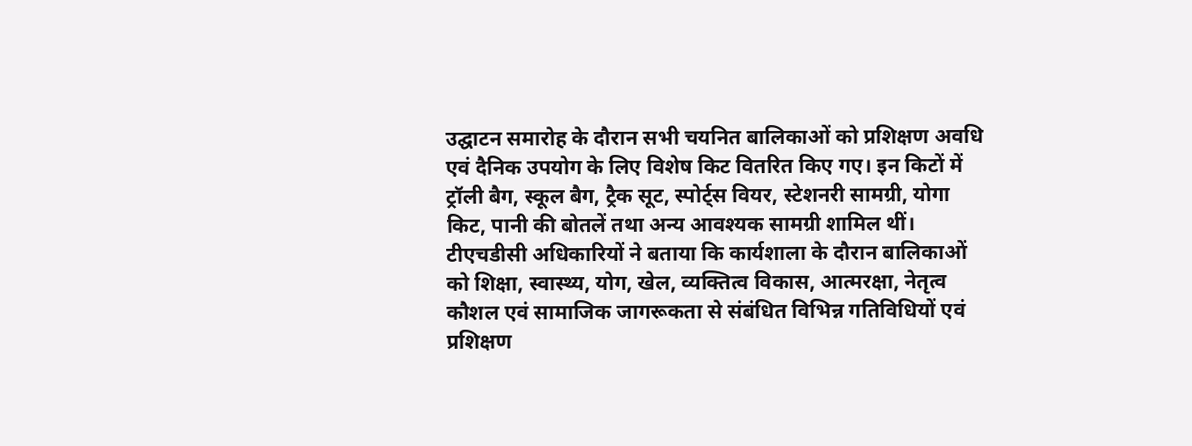उद्घाटन समारोह के दौरान सभी चयनित बालिकाओं को प्रशिक्षण अवधि एवं दैनिक उपयोग के लिए विशेष किट वितरित किए गए। इन किटों में ट्रॉली बैग, स्कूल बैग, ट्रैक सूट, स्पोर्ट्स वियर, स्टेशनरी सामग्री, योगा किट, पानी की बोतलें तथा अन्य आवश्यक सामग्री शामिल थीं।
टीएचडीसी अधिकारियों ने बताया कि कार्यशाला के दौरान बालिकाओं को शिक्षा, स्वास्थ्य, योग, खेल, व्यक्तित्व विकास, आत्मरक्षा, नेतृत्व कौशल एवं सामाजिक जागरूकता से संबंधित विभिन्न गतिविधियों एवं प्रशिक्षण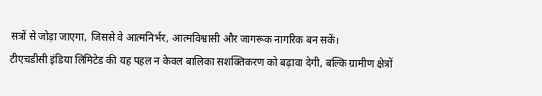सत्रों से जोड़ा जाएगा, जिससे वे आत्मनिर्भर, आत्मविश्वासी और जागरूक नागरिक बन सकें।
टीएचडीसी इंडिया लिमिटेड की यह पहल न केवल बालिका सशक्तिकरण को बढ़ावा देगी, बल्कि ग्रामीण क्षेत्रों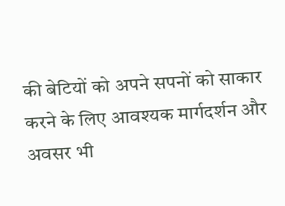की बेटियों को अपने सपनों को साकार करने के लिए आवश्यक मार्गदर्शन और अवसर भी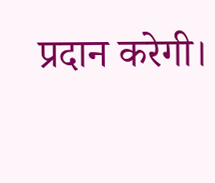प्रदान करेगी।